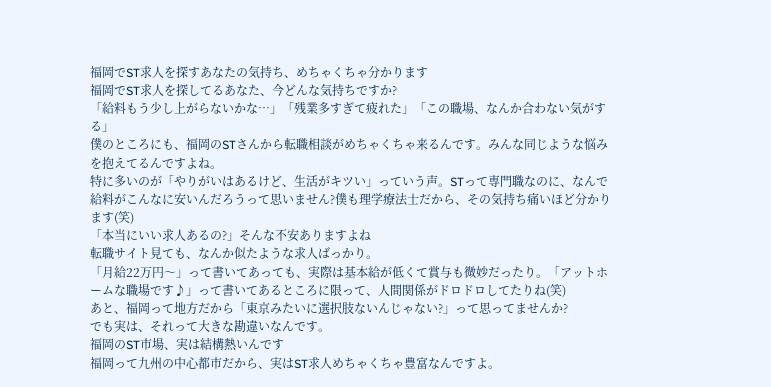福岡でST求人を探すあなたの気持ち、めちゃくちゃ分かります
福岡でST求人を探してるあなた、今どんな気持ちですか?
「給料もう少し上がらないかな…」「残業多すぎて疲れた」「この職場、なんか合わない気がする」
僕のところにも、福岡のSTさんから転職相談がめちゃくちゃ来るんです。みんな同じような悩みを抱えてるんですよね。
特に多いのが「やりがいはあるけど、生活がキツい」っていう声。STって専門職なのに、なんで給料がこんなに安いんだろうって思いません?僕も理学療法士だから、その気持ち痛いほど分かります(笑)
「本当にいい求人あるの?」そんな不安ありますよね
転職サイト見ても、なんか似たような求人ばっかり。
「月給22万円〜」って書いてあっても、実際は基本給が低くて賞与も微妙だったり。「アットホームな職場です♪」って書いてあるところに限って、人間関係がドロドロしてたりね(笑)
あと、福岡って地方だから「東京みたいに選択肢ないんじゃない?」って思ってませんか?
でも実は、それって大きな勘違いなんです。
福岡のST市場、実は結構熱いんです
福岡って九州の中心都市だから、実はST求人めちゃくちゃ豊富なんですよ。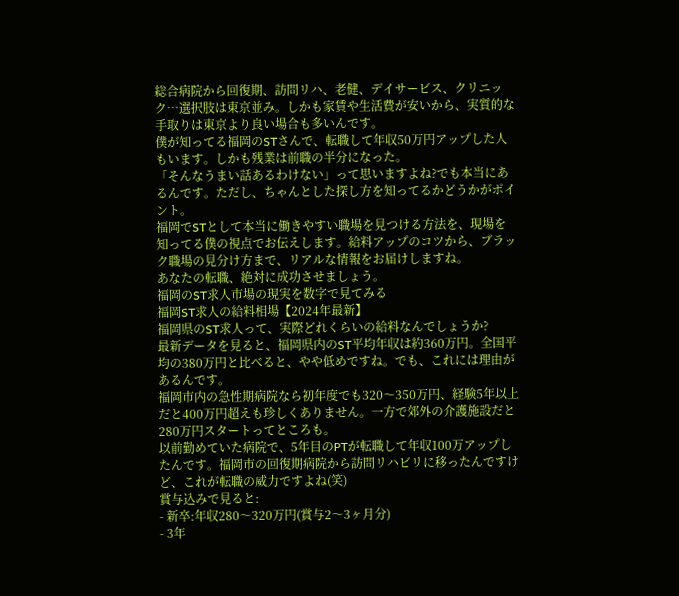総合病院から回復期、訪問リハ、老健、デイサービス、クリニック…選択肢は東京並み。しかも家賃や生活費が安いから、実質的な手取りは東京より良い場合も多いんです。
僕が知ってる福岡のSTさんで、転職して年収50万円アップした人もいます。しかも残業は前職の半分になった。
「そんなうまい話あるわけない」って思いますよね?でも本当にあるんです。ただし、ちゃんとした探し方を知ってるかどうかがポイント。
福岡でSTとして本当に働きやすい職場を見つける方法を、現場を知ってる僕の視点でお伝えします。給料アップのコツから、ブラック職場の見分け方まで、リアルな情報をお届けしますね。
あなたの転職、絶対に成功させましょう。
福岡のST求人市場の現実を数字で見てみる
福岡ST求人の給料相場【2024年最新】
福岡県のST求人って、実際どれくらいの給料なんでしょうか?
最新データを見ると、福岡県内のST平均年収は約360万円。全国平均の380万円と比べると、やや低めですね。でも、これには理由があるんです。
福岡市内の急性期病院なら初年度でも320〜350万円、経験5年以上だと400万円超えも珍しくありません。一方で郊外の介護施設だと280万円スタートってところも。
以前勤めていた病院で、5年目のPTが転職して年収100万アップしたんです。福岡市の回復期病院から訪問リハビリに移ったんですけど、これが転職の威力ですよね(笑)
賞与込みで見ると:
- 新卒:年収280〜320万円(賞与2〜3ヶ月分)
- 3年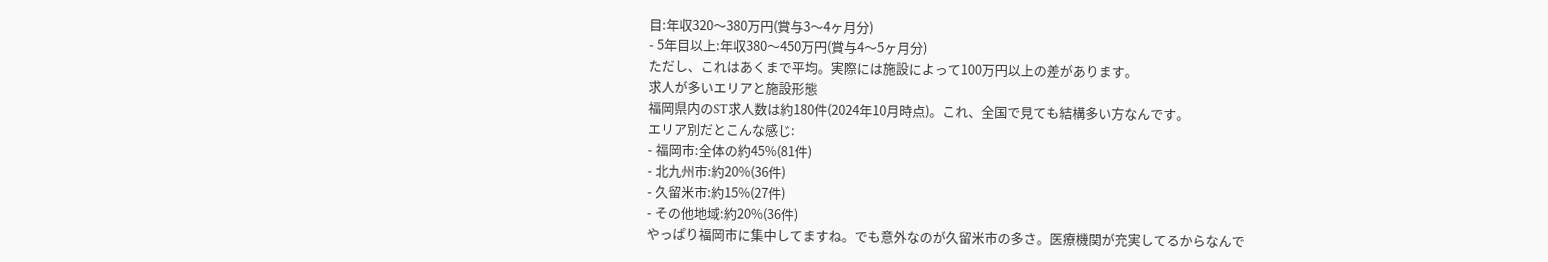目:年収320〜380万円(賞与3〜4ヶ月分)
- 5年目以上:年収380〜450万円(賞与4〜5ヶ月分)
ただし、これはあくまで平均。実際には施設によって100万円以上の差があります。
求人が多いエリアと施設形態
福岡県内のST求人数は約180件(2024年10月時点)。これ、全国で見ても結構多い方なんです。
エリア別だとこんな感じ:
- 福岡市:全体の約45%(81件)
- 北九州市:約20%(36件)
- 久留米市:約15%(27件)
- その他地域:約20%(36件)
やっぱり福岡市に集中してますね。でも意外なのが久留米市の多さ。医療機関が充実してるからなんで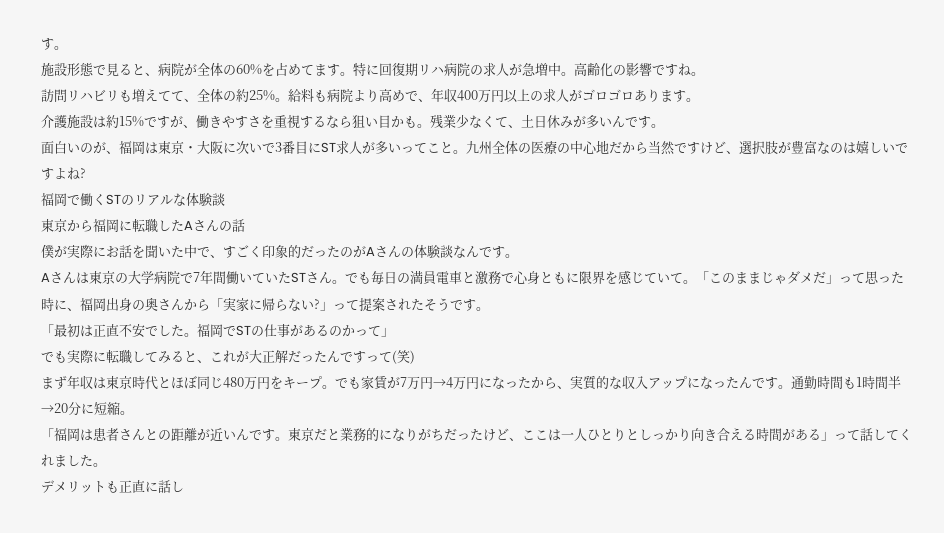す。
施設形態で見ると、病院が全体の60%を占めてます。特に回復期リハ病院の求人が急増中。高齢化の影響ですね。
訪問リハビリも増えてて、全体の約25%。給料も病院より高めで、年収400万円以上の求人がゴロゴロあります。
介護施設は約15%ですが、働きやすさを重視するなら狙い目かも。残業少なくて、土日休みが多いんです。
面白いのが、福岡は東京・大阪に次いで3番目にST求人が多いってこと。九州全体の医療の中心地だから当然ですけど、選択肢が豊富なのは嬉しいですよね?
福岡で働くSTのリアルな体験談
東京から福岡に転職したAさんの話
僕が実際にお話を聞いた中で、すごく印象的だったのがAさんの体験談なんです。
Aさんは東京の大学病院で7年間働いていたSTさん。でも毎日の満員電車と激務で心身ともに限界を感じていて。「このままじゃダメだ」って思った時に、福岡出身の奥さんから「実家に帰らない?」って提案されたそうです。
「最初は正直不安でした。福岡でSTの仕事があるのかって」
でも実際に転職してみると、これが大正解だったんですって(笑)
まず年収は東京時代とほぼ同じ480万円をキープ。でも家賃が7万円→4万円になったから、実質的な収入アップになったんです。通勤時間も1時間半→20分に短縮。
「福岡は患者さんとの距離が近いんです。東京だと業務的になりがちだったけど、ここは一人ひとりとしっかり向き合える時間がある」って話してくれました。
デメリットも正直に話し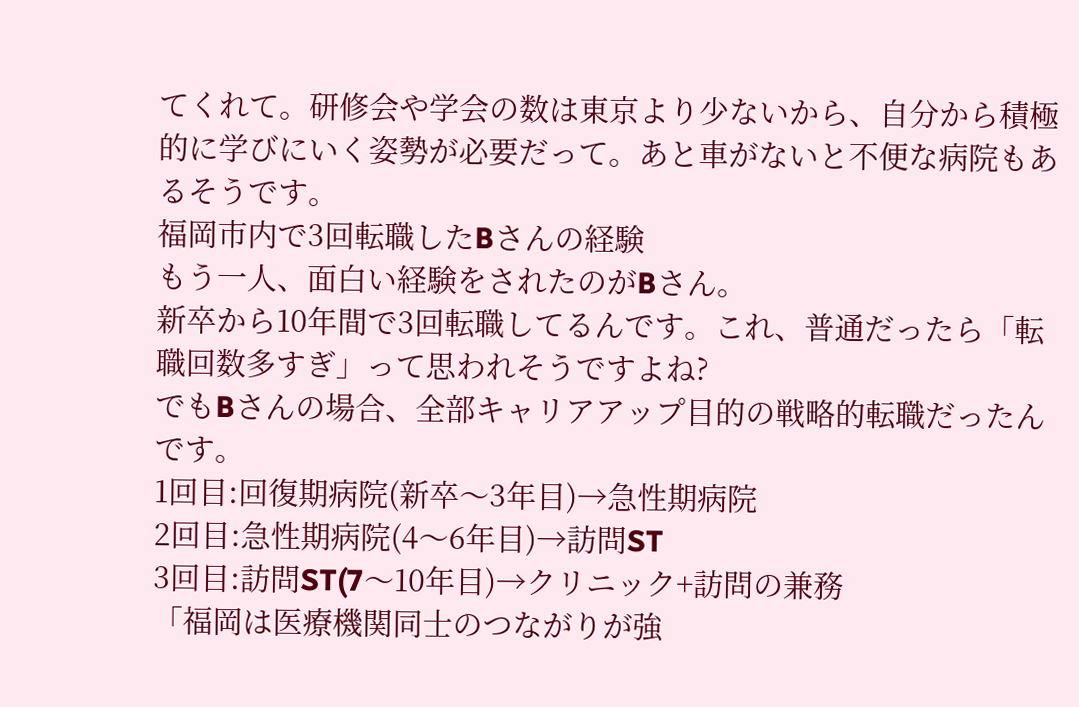てくれて。研修会や学会の数は東京より少ないから、自分から積極的に学びにいく姿勢が必要だって。あと車がないと不便な病院もあるそうです。
福岡市内で3回転職したBさんの経験
もう一人、面白い経験をされたのがBさん。
新卒から10年間で3回転職してるんです。これ、普通だったら「転職回数多すぎ」って思われそうですよね?
でもBさんの場合、全部キャリアアップ目的の戦略的転職だったんです。
1回目:回復期病院(新卒〜3年目)→急性期病院
2回目:急性期病院(4〜6年目)→訪問ST
3回目:訪問ST(7〜10年目)→クリニック+訪問の兼務
「福岡は医療機関同士のつながりが強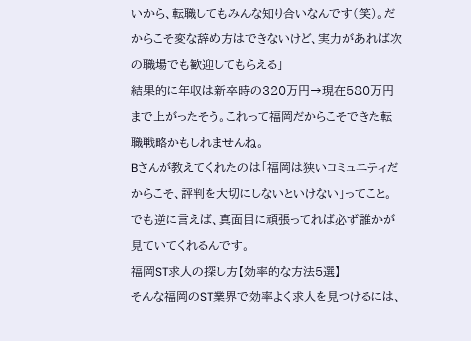いから、転職してもみんな知り合いなんです(笑)。だからこそ変な辞め方はできないけど、実力があれば次の職場でも歓迎してもらえる」
結果的に年収は新卒時の320万円→現在580万円まで上がったそう。これって福岡だからこそできた転職戦略かもしれませんね。
Bさんが教えてくれたのは「福岡は狭いコミュニティだからこそ、評判を大切にしないといけない」ってこと。でも逆に言えば、真面目に頑張ってれば必ず誰かが見ていてくれるんです。
福岡ST求人の探し方【効率的な方法5選】
そんな福岡のST業界で効率よく求人を見つけるには、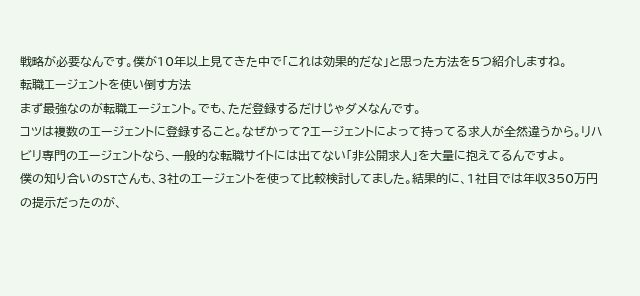戦略が必要なんです。僕が10年以上見てきた中で「これは効果的だな」と思った方法を5つ紹介しますね。
転職エージェントを使い倒す方法
まず最強なのが転職エージェント。でも、ただ登録するだけじゃダメなんです。
コツは複数のエージェントに登録すること。なぜかって?エージェントによって持ってる求人が全然違うから。リハビリ専門のエージェントなら、一般的な転職サイトには出てない「非公開求人」を大量に抱えてるんですよ。
僕の知り合いのSTさんも、3社のエージェントを使って比較検討してました。結果的に、1社目では年収350万円の提示だったのが、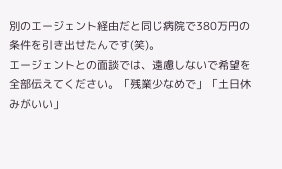別のエージェント経由だと同じ病院で380万円の条件を引き出せたんです(笑)。
エージェントとの面談では、遠慮しないで希望を全部伝えてください。「残業少なめで」「土日休みがいい」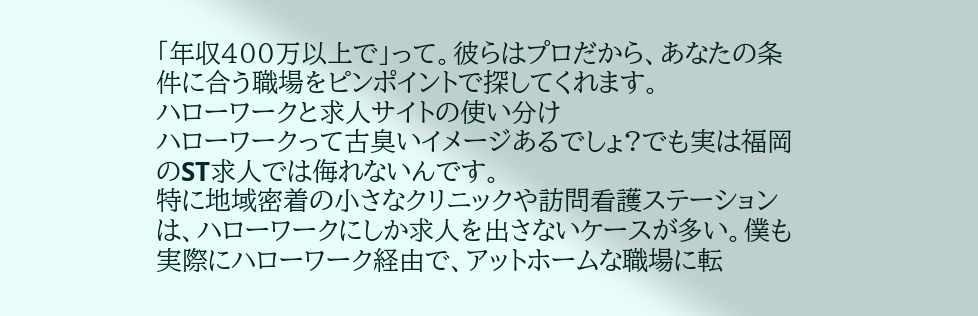「年収400万以上で」って。彼らはプロだから、あなたの条件に合う職場をピンポイントで探してくれます。
ハローワークと求人サイトの使い分け
ハローワークって古臭いイメージあるでしょ?でも実は福岡のST求人では侮れないんです。
特に地域密着の小さなクリニックや訪問看護ステーションは、ハローワークにしか求人を出さないケースが多い。僕も実際にハローワーク経由で、アットホームな職場に転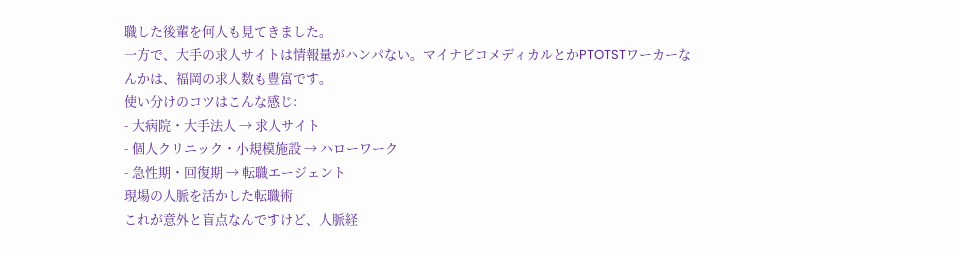職した後輩を何人も見てきました。
一方で、大手の求人サイトは情報量がハンパない。マイナビコメディカルとかPTOTSTワーカーなんかは、福岡の求人数も豊富です。
使い分けのコツはこんな感じ:
- 大病院・大手法人 → 求人サイト
- 個人クリニック・小規模施設 → ハローワーク
- 急性期・回復期 → 転職エージェント
現場の人脈を活かした転職術
これが意外と盲点なんですけど、人脈経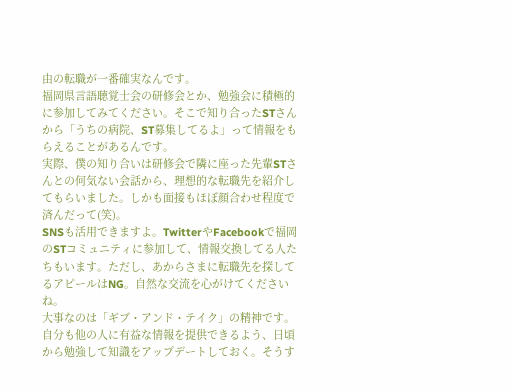由の転職が一番確実なんです。
福岡県言語聴覚士会の研修会とか、勉強会に積極的に参加してみてください。そこで知り合ったSTさんから「うちの病院、ST募集してるよ」って情報をもらえることがあるんです。
実際、僕の知り合いは研修会で隣に座った先輩STさんとの何気ない会話から、理想的な転職先を紹介してもらいました。しかも面接もほぼ顔合わせ程度で済んだって(笑)。
SNSも活用できますよ。TwitterやFacebookで福岡のSTコミュニティに参加して、情報交換してる人たちもいます。ただし、あからさまに転職先を探してるアピールはNG。自然な交流を心がけてくださいね。
大事なのは「ギブ・アンド・テイク」の精神です。自分も他の人に有益な情報を提供できるよう、日頃から勉強して知識をアップデートしておく。そうす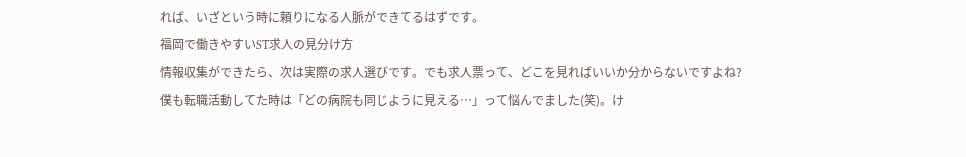れば、いざという時に頼りになる人脈ができてるはずです。
福岡で働きやすいST求人の見分け方
情報収集ができたら、次は実際の求人選びです。でも求人票って、どこを見ればいいか分からないですよね?
僕も転職活動してた時は「どの病院も同じように見える…」って悩んでました(笑)。け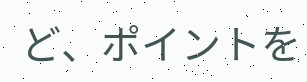ど、ポイントを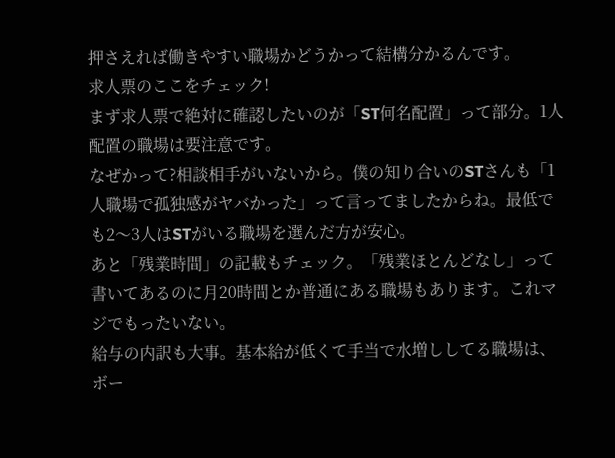押さえれば働きやすい職場かどうかって結構分かるんです。
求人票のここをチェック!
まず求人票で絶対に確認したいのが「ST何名配置」って部分。1人配置の職場は要注意です。
なぜかって?相談相手がいないから。僕の知り合いのSTさんも「1人職場で孤独感がヤバかった」って言ってましたからね。最低でも2〜3人はSTがいる職場を選んだ方が安心。
あと「残業時間」の記載もチェック。「残業ほとんどなし」って書いてあるのに月20時間とか普通にある職場もあります。これマジでもったいない。
給与の内訳も大事。基本給が低くて手当で水増ししてる職場は、ボー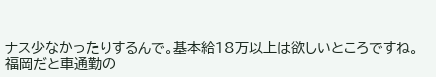ナス少なかったりするんで。基本給18万以上は欲しいところですね。
福岡だと車通勤の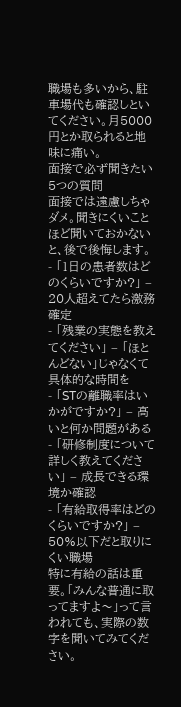職場も多いから、駐車場代も確認しといてください。月5000円とか取られると地味に痛い。
面接で必ず聞きたい5つの質問
面接では遠慮しちゃダメ。聞きにくいことほど聞いておかないと、後で後悔します。
- 「1日の患者数はどのくらいですか?」 – 20人超えてたら激務確定
- 「残業の実態を教えてください」 – 「ほとんどない」じゃなくて具体的な時間を
- 「STの離職率はいかがですか?」 – 高いと何か問題がある
- 「研修制度について詳しく教えてください」 – 成長できる環境か確認
- 「有給取得率はどのくらいですか?」 – 50%以下だと取りにくい職場
特に有給の話は重要。「みんな普通に取ってますよ〜」って言われても、実際の数字を聞いてみてください。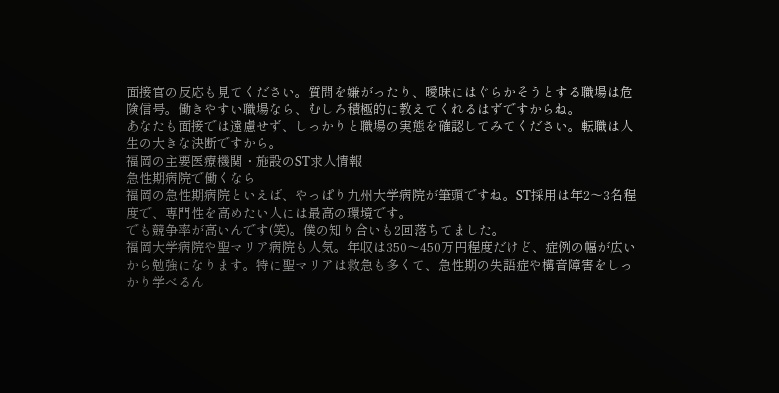面接官の反応も見てください。質問を嫌がったり、曖昧にはぐらかそうとする職場は危険信号。働きやすい職場なら、むしろ積極的に教えてくれるはずですからね。
あなたも面接では遠慮せず、しっかりと職場の実態を確認してみてください。転職は人生の大きな決断ですから。
福岡の主要医療機関・施設のST求人情報
急性期病院で働くなら
福岡の急性期病院といえば、やっぱり九州大学病院が筆頭ですね。ST採用は年2〜3名程度で、専門性を高めたい人には最高の環境です。
でも競争率が高いんです(笑)。僕の知り合いも2回落ちてました。
福岡大学病院や聖マリア病院も人気。年収は350〜450万円程度だけど、症例の幅が広いから勉強になります。特に聖マリアは救急も多くて、急性期の失語症や構音障害をしっかり学べるん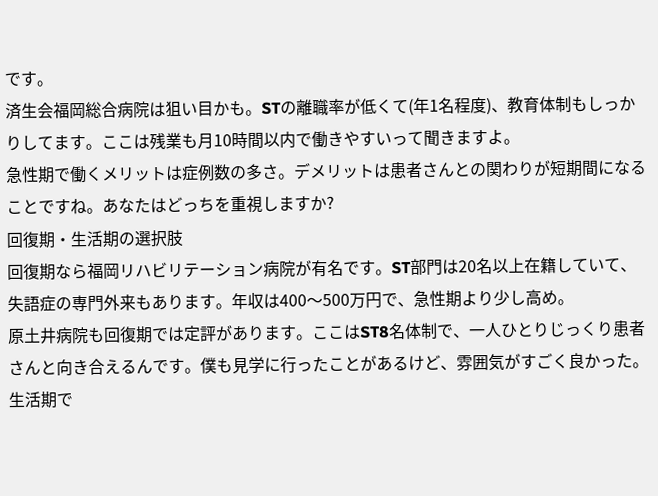です。
済生会福岡総合病院は狙い目かも。STの離職率が低くて(年1名程度)、教育体制もしっかりしてます。ここは残業も月10時間以内で働きやすいって聞きますよ。
急性期で働くメリットは症例数の多さ。デメリットは患者さんとの関わりが短期間になることですね。あなたはどっちを重視しますか?
回復期・生活期の選択肢
回復期なら福岡リハビリテーション病院が有名です。ST部門は20名以上在籍していて、失語症の専門外来もあります。年収は400〜500万円で、急性期より少し高め。
原土井病院も回復期では定評があります。ここはST8名体制で、一人ひとりじっくり患者さんと向き合えるんです。僕も見学に行ったことがあるけど、雰囲気がすごく良かった。
生活期で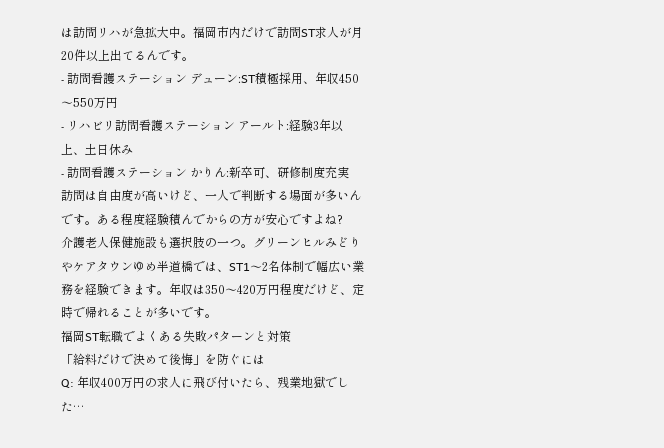は訪問リハが急拡大中。福岡市内だけで訪問ST求人が月20件以上出てるんです。
- 訪問看護ステーション デューン:ST積極採用、年収450〜550万円
- リハビリ訪問看護ステーション アールト:経験3年以上、土日休み
- 訪問看護ステーション かりん:新卒可、研修制度充実
訪問は自由度が高いけど、一人で判断する場面が多いんです。ある程度経験積んでからの方が安心ですよね?
介護老人保健施設も選択肢の一つ。グリーンヒルみどりやケアタウンゆめ半道橋では、ST1〜2名体制で幅広い業務を経験できます。年収は350〜420万円程度だけど、定時で帰れることが多いです。
福岡ST転職でよくある失敗パターンと対策
「給料だけで決めて後悔」を防ぐには
Q: 年収400万円の求人に飛び付いたら、残業地獄でした…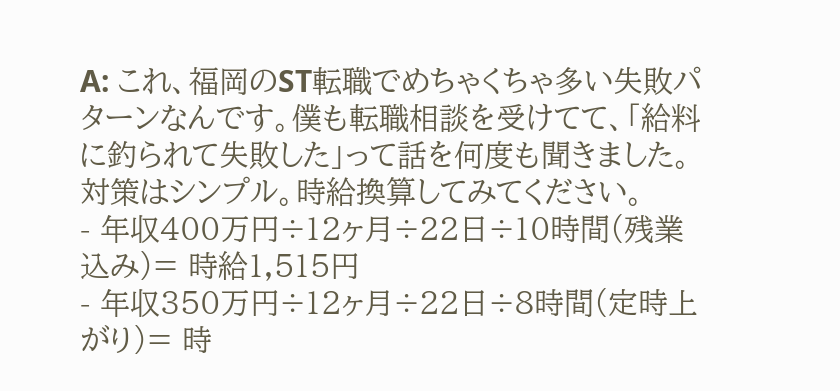A: これ、福岡のST転職でめちゃくちゃ多い失敗パターンなんです。僕も転職相談を受けてて、「給料に釣られて失敗した」って話を何度も聞きました。
対策はシンプル。時給換算してみてください。
- 年収400万円÷12ヶ月÷22日÷10時間(残業込み)= 時給1,515円
- 年収350万円÷12ヶ月÷22日÷8時間(定時上がり)= 時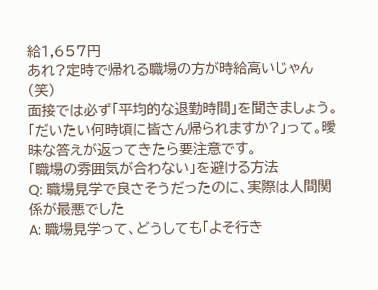給1,657円
あれ?定時で帰れる職場の方が時給高いじゃん(笑)
面接では必ず「平均的な退勤時間」を聞きましょう。「だいたい何時頃に皆さん帰られますか?」って。曖昧な答えが返ってきたら要注意です。
「職場の雰囲気が合わない」を避ける方法
Q: 職場見学で良さそうだったのに、実際は人間関係が最悪でした
A: 職場見学って、どうしても「よそ行き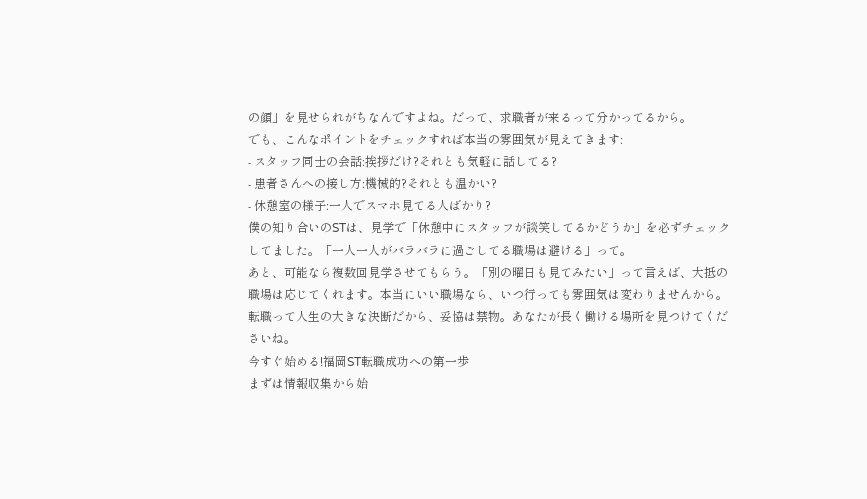の顔」を見せられがちなんですよね。だって、求職者が来るって分かってるから。
でも、こんなポイントをチェックすれば本当の雰囲気が見えてきます:
- スタッフ同士の会話:挨拶だけ?それとも気軽に話してる?
- 患者さんへの接し方:機械的?それとも温かい?
- 休憩室の様子:一人でスマホ見てる人ばかり?
僕の知り合いのSTは、見学で「休憩中にスタッフが談笑してるかどうか」を必ずチェックしてました。「一人一人がバラバラに過ごしてる職場は避ける」って。
あと、可能なら複数回見学させてもらう。「別の曜日も見てみたい」って言えば、大抵の職場は応じてくれます。本当にいい職場なら、いつ行っても雰囲気は変わりませんから。
転職って人生の大きな決断だから、妥協は禁物。あなたが長く働ける場所を見つけてくださいね。
今すぐ始める!福岡ST転職成功への第一歩
まずは情報収集から始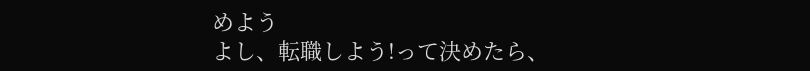めよう
よし、転職しよう!って決めたら、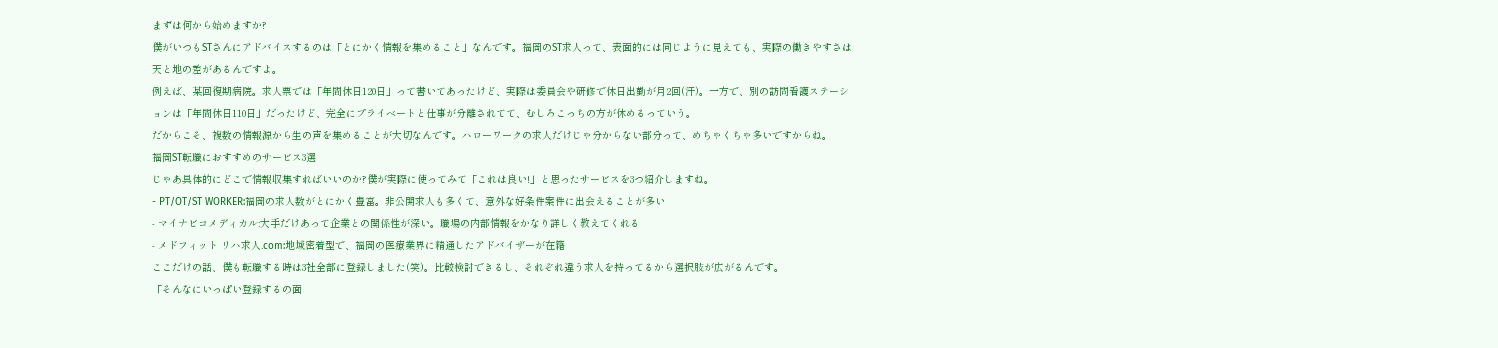まずは何から始めますか?
僕がいつもSTさんにアドバイスするのは「とにかく情報を集めること」なんです。福岡のST求人って、表面的には同じように見えても、実際の働きやすさは天と地の差があるんですよ。
例えば、某回復期病院。求人票では「年間休日120日」って書いてあったけど、実際は委員会や研修で休日出勤が月2回(汗)。一方で、別の訪問看護ステーションは「年間休日110日」だったけど、完全にプライベートと仕事が分離されてて、むしろこっちの方が休めるっていう。
だからこそ、複数の情報源から生の声を集めることが大切なんです。ハローワークの求人だけじゃ分からない部分って、めちゃくちゃ多いですからね。
福岡ST転職におすすめのサービス3選
じゃあ具体的にどこで情報収集すればいいのか?僕が実際に使ってみて「これは良い!」と思ったサービスを3つ紹介しますね。
- PT/OT/ST WORKER:福岡の求人数がとにかく豊富。非公開求人も多くて、意外な好条件案件に出会えることが多い
- マイナビコメディカル:大手だけあって企業との関係性が深い。職場の内部情報をかなり詳しく教えてくれる
- メドフィット リハ求人.com:地域密着型で、福岡の医療業界に精通したアドバイザーが在籍
ここだけの話、僕も転職する時は3社全部に登録しました(笑)。比較検討できるし、それぞれ違う求人を持ってるから選択肢が広がるんです。
「そんなにいっぱい登録するの面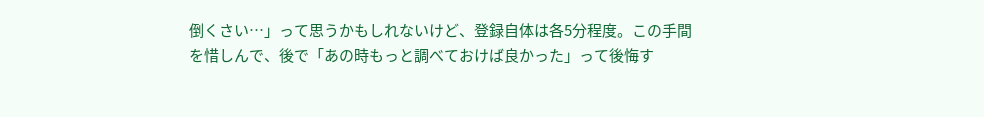倒くさい…」って思うかもしれないけど、登録自体は各5分程度。この手間を惜しんで、後で「あの時もっと調べておけば良かった」って後悔す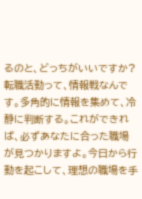るのと、どっちがいいですか?
転職活動って、情報戦なんです。多角的に情報を集めて、冷静に判断する。これができれば、必ずあなたに合った職場が見つかりますよ。今日から行動を起こして、理想の職場を手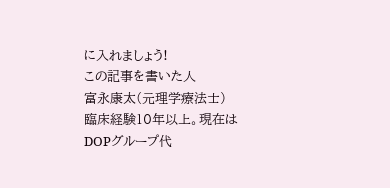に入れましょう!
この記事を書いた人
富永康太(元理学療法士)
臨床経験10年以上。現在はDOPグループ代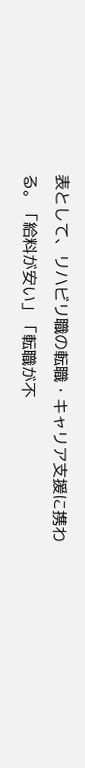表として、リハビリ職の転職・キャリア支援に携わる。「給料が安い」「転職が不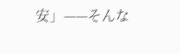安」——そんな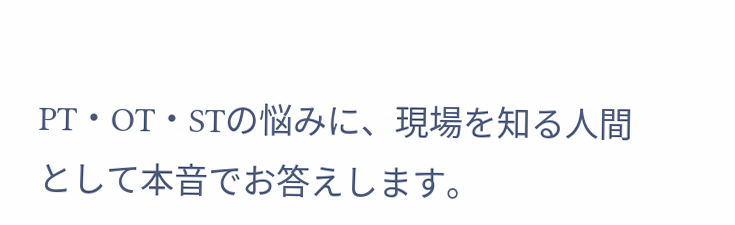PT・OT・STの悩みに、現場を知る人間として本音でお答えします。